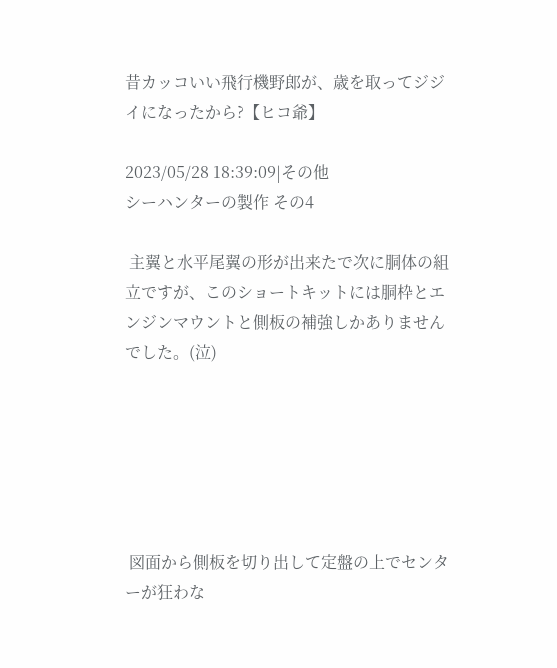昔カッコいい飛行機野郎が、歳を取ってジジイになったから?【ヒコ爺】

2023/05/28 18:39:09|その他
シーハンターの製作 その4

 主翼と水平尾翼の形が出来たで次に胴体の組立ですが、このショートキットには胴枠とエンジンマウントと側板の補強しかありませんでした。(泣)






 図面から側板を切り出して定盤の上でセンターが狂わな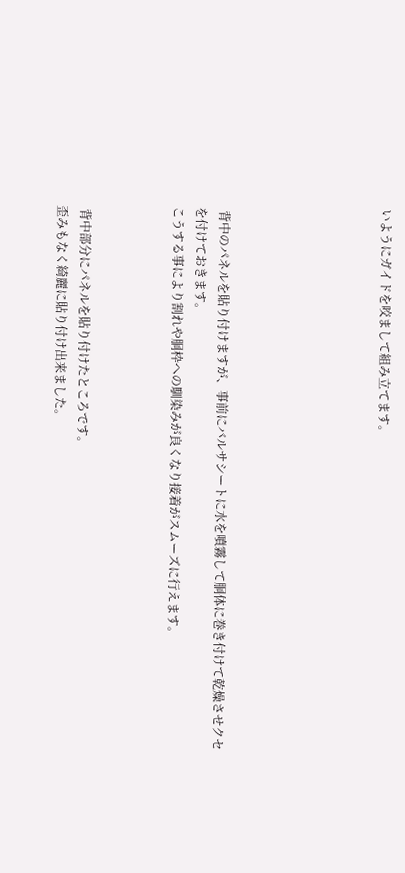いようにガイドを咬まして組み立てます。






 背中のパネルを貼り付けますが、事前にバルサシートに水を噴霧して胴体に巻き付けて乾燥させクセを付けておきます。
こうする事により割れや胴枠への馴染みが良くなり接着がスムーズに行えます。



 背中部分にパネルを貼り付けたところです。
歪みもなく綺麗に貼り付け出来ました。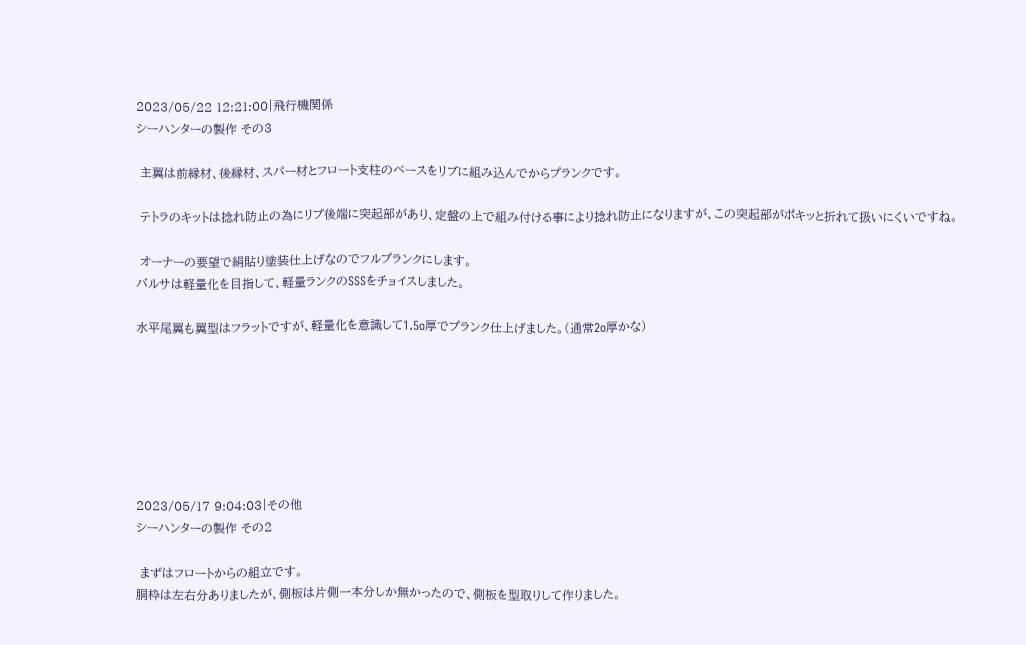2023/05/22 12:21:00|飛行機関係
シーハンターの製作 その3

 主翼は前縁材、後縁材、スパー材とフロート支柱のベースをリブに組み込んでからプランクです。

 テトラのキットは捻れ防止の為にリブ後端に突起部があり、定盤の上で組み付ける事により捻れ防止になりますが、この突起部がポキッと折れて扱いにくいですね。

 オーナーの要望で絹貼り塗装仕上げなのでフルプランクにします。
バルサは軽量化を目指して、軽量ランクのSSSをチョイスしました。

水平尾翼も翼型はフラットですが、軽量化を意識して1.5o厚でプランク仕上げました。(通常2o厚かな)







2023/05/17 9:04:03|その他
シーハンターの製作 その2

 まずはフロートからの組立です。
胴枠は左右分ありましたが、側板は片側一本分しか無かったので、側板を型取りして作りました。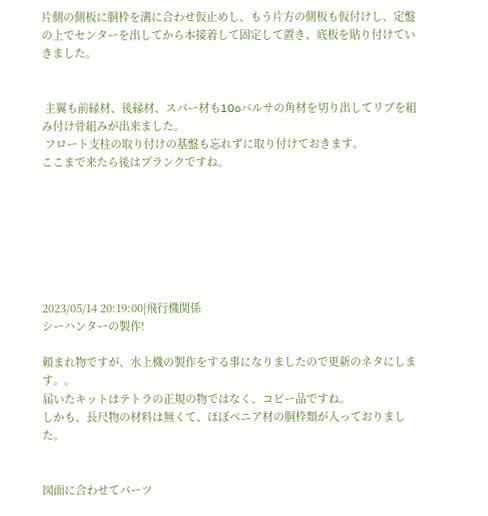片側の側板に胴枠を溝に合わせ仮止めし、もう片方の側板も仮付けし、定盤の上でセンターを出してから本接着して固定して置き、底板を貼り付けていきました。


 主翼も前縁材、後縁材、スパー材も10oバルサの角材を切り出してリブを組み付け骨組みが出来ました。
 フロート支柱の取り付けの基盤も忘れずに取り付けておきます。
ここまで来たら後はプランクですね。







2023/05/14 20:19:00|飛行機関係
シーハンターの製作!

頼まれ物ですが、水上機の製作をする事になりましたので更新のネタにします。。
届いたキットはテトラの正規の物ではなく、コピー品ですね。
しかも、長尺物の材料は無くて、ほぼベニア材の胴枠類が入っておりました。


図面に合わせてパーツ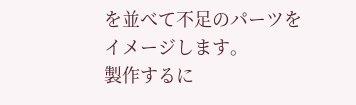を並べて不足のパーツをイメージします。
製作するに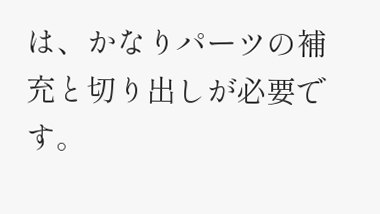は、かなりパーツの補充と切り出しが必要です。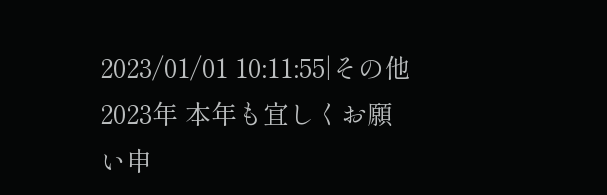2023/01/01 10:11:55|その他
2023年 本年も宜しくお願い申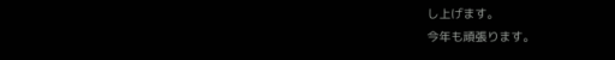し上げます。
今年も頑張ります。